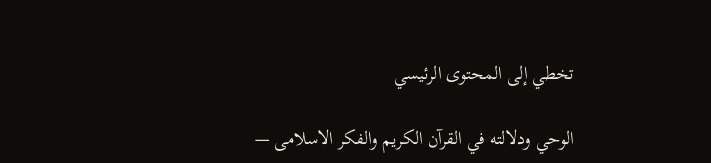تخطي إلى المحتوى الرئيسي

الوحي ودلالته في القرآن الكريم والفكر الاسلامى —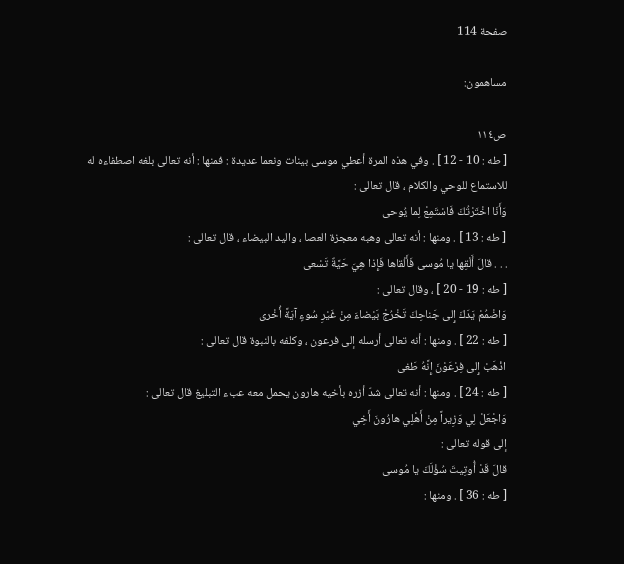صفحة 114

مساهمون:

ص١١٤
[ طه : 10 - 12 ] . وفي هذه المرة أعطي موسى بينات ونعما عديدة : فمنها : أنه تعالى بلغه اصطفاءه له للاستماع للوحي والكلام ، قال تعالى :
وَأَنَا اخْتَرْتُكَ فَاسْتَمِعْ لِما يُوحى
[ طه : 13 ] . ومنها : أنه تعالى وهبه معجزة العصا ، واليد البيضاء ، قال تعالى :
. . . قالَ أَلْقِها يا مُوسى فَأَلْقاها فَإِذا هِيَ حَيَّةٌ تَسْعى
[ طه : 19 - 20 ] ، وقال تعالى :
وَاضْمُمْ يَدَكَ إِلى جَناحِكَ تَخْرُجْ بَيْضاءَ مِنْ غَيْرِ سُوءٍ آيَةً أُخْرى
[ طه : 22 ] . ومنها : أنه تعالى أرسله إلى فرعون ، وكلفه بالنبوة قال تعالى :
اذْهَبْ إِلى فِرْعَوْنَ إِنَّهُ طَغى
[ طه : 24 ] . ومنها : أنه تعالى شدّ أزره بأخيه هارون يحمل معه عبء التبليغ قال تعالى :
وَاجْعَلْ لِي وَزِيراً مِنْ أَهْلِي هارُونَ أَخِي
إلى قوله تعالى :
قالَ قَدْ أُوتِيتَ سُؤْلَكَ يا مُوسى
[ طه : 36 ] . ومنها :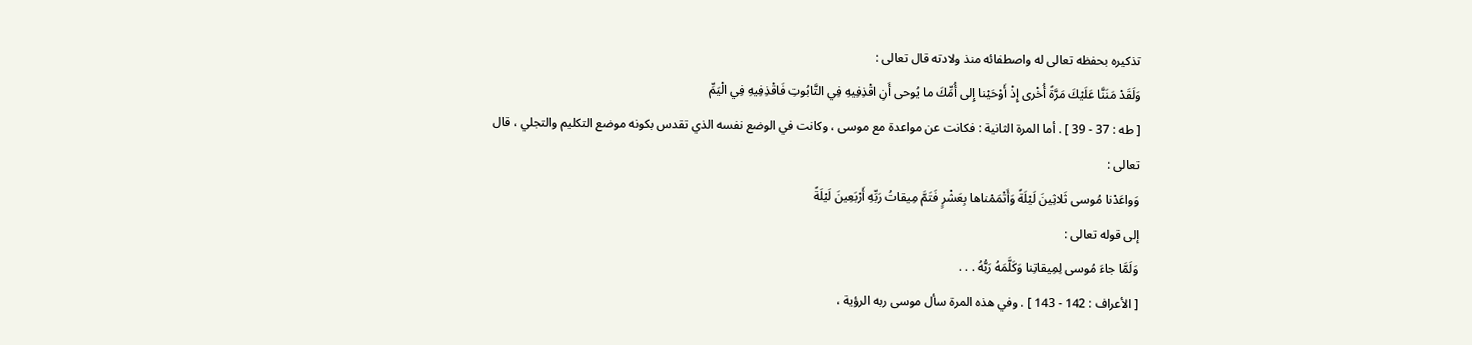تذكيره بحفظه تعالى له واصطفائه منذ ولادته قال تعالى :
وَلَقَدْ مَنَنَّا عَلَيْكَ مَرَّةً أُخْرى إِذْ أَوْحَيْنا إِلى أُمِّكَ ما يُوحى أَنِ اقْذِفِيهِ فِي التَّابُوتِ فَاقْذِفِيهِ فِي الْيَمِّ
[ طه : 37 - 39 ] . أما المرة الثانية : فكانت عن مواعدة مع موسى ، وكانت في الوضع نفسه الذي تقدس بكونه موضع التكليم والتجلي ، قال تعالى :
وَواعَدْنا مُوسى ثَلاثِينَ لَيْلَةً وَأَتْمَمْناها بِعَشْرٍ فَتَمَّ مِيقاتُ رَبِّهِ أَرْبَعِينَ لَيْلَةً
إلى قوله تعالى :
وَلَمَّا جاءَ مُوسى لِمِيقاتِنا وَكَلَّمَهُ رَبُّهُ . . .
[ الأعراف : 142 - 143 ] . وفي هذه المرة سأل موسى ربه الرؤية ،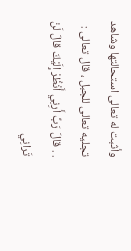وأثبت له تعالى استحالتها وشاهد تجليه تعالى للجبل ، قال تعالى :
. . قالَ رَبِّ أَرِنِي أَنْظُرْ إِلَيْكَ قالَ لَنْ تَرانِي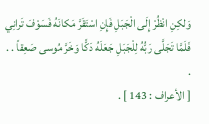وَلكِنِ انْظُرْ إِلَى الْجَبَلِ فَإِنِ اسْتَقَرَّ مَكانَهُ فَسَوْفَ تَرانِي فَلَمَّا تَجَلَّى رَبُّهُ لِلْجَبَلِ جَعَلَهُ دَكًّا وَخَرَّ مُوسى صَعِقاً . . .
[ الأعراف : 143 ] .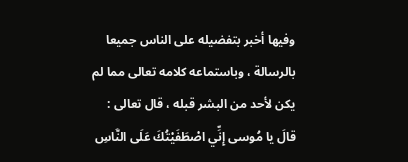وفيها أخبر بتفضيله على الناس جميعا بالرسالة ، وباستماعه كلامه تعالى مما لم يكن لأحد من البشر قبله ، قال تعالى :
قالَ يا مُوسى إِنِّي اصْطَفَيْتُكَ عَلَى النَّاسِ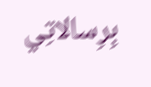بِرِسالاتِي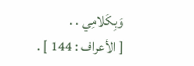وَبِكَلامِي . .
[ الأعراف : 144 ] .